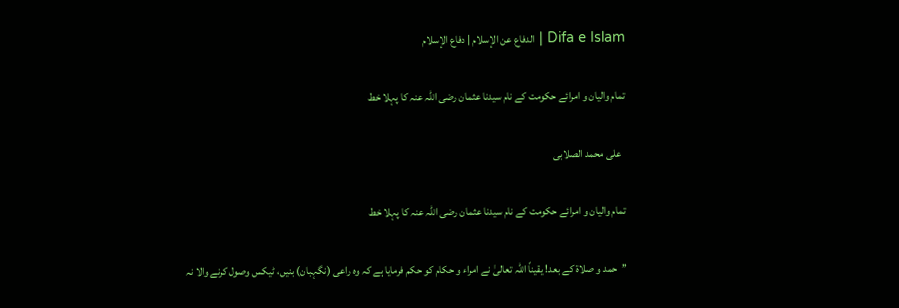Difa e Islam | الدفاع عن الإسلام | دفاع الإسلام

تمام والیان و امرائے حکومت کے نام سیدنا عثمان رضی اللہ عنہ کا پہلا خط

  علی محمد الصلابی

تمام والیان و امرائے حکومت کے نام سیدنا عثمان رضی اللہ عنہ کا پہلا خط

’’حمد و صلاۃ کے بعد! یقیناً اللہ تعالیٰ نے امراء و حکام کو حکم فرمایا ہے کہ وہ راعی (نگہبان) بنیں، ٹیکس وصول کرنے والا نہ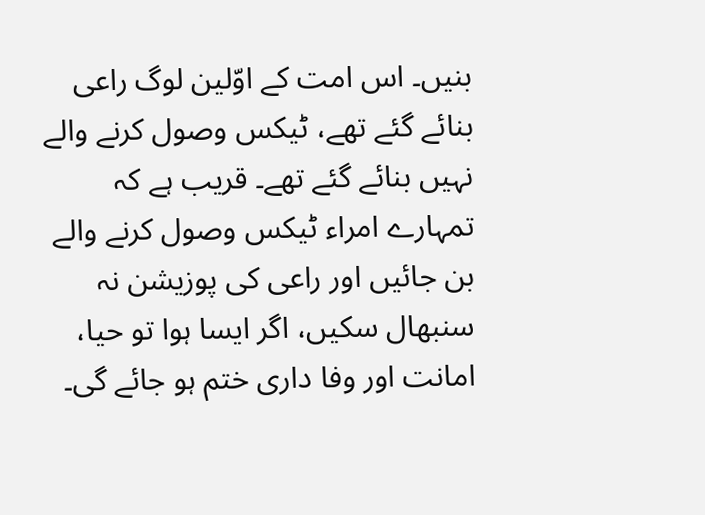بنیں۔ اس امت کے اوّلین لوگ راعی بنائے گئے تھے، ٹیکس وصول کرنے والے نہیں بنائے گئے تھے۔ قریب ہے کہ تمہارے امراء ٹیکس وصول کرنے والے بن جائیں اور راعی کی پوزیشن نہ سنبھال سکیں، اگر ایسا ہوا تو حیا، امانت اور وفا داری ختم ہو جائے گی۔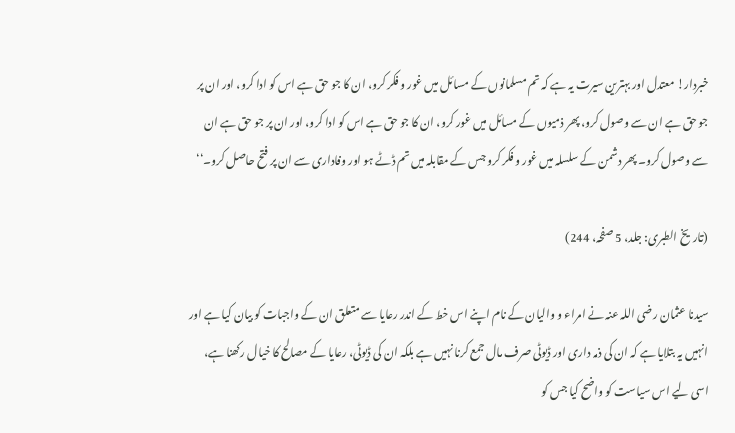خبردار! معتدل اور بہترین سیرت یہ ہے کہ تم مسلمانوں کے مسائل میں غور و فکر کرو، ان کا جو حق ہے اس کو ادا کرو، اور ان پر جو حق ہے ان سے وصول کرو، پھر ذمیوں کے مسائل میں غور کرو، ان کا جو حق ہے اس کو ادا کرو، اور ان پر جو حق ہے ان سے وصول کرو۔ پھر دشمن کے سلسلہ میں غور و فکر کرو جس کے مقابلہ میں تم ڈٹے ہو اور وفاداری سے ان پر فتح حاصل کرو۔‘‘

(تاریخ الطبری: جلد، 5 صفحہ، 244)

سیدنا عثمان رضی اللہ عنہ نے امراء و والیان کے نام اپنے اس خط کے اندر رعایا سے متعلق ان کے واجبات کو بیان کیا ہے اور انہیں یہ بتلایا ہے کہ ان کی ذمہ داری اور ڈیوٹی صرف مال جمع کرنا نہیں ہے بلکہ ان کی ڈیوٹی، رعایا کے مصالح کا خیال رکھنا ہے، اسی لیے اس سیاست کو واضح کیا جس کو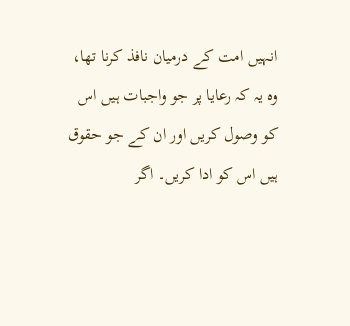انہیں امت کے درمیان نافذ کرنا تھا، وہ یہ کہ رعایا پر جو واجبات ہیں اس کو وصول کریں اور ان کے جو حقوق ہیں اس کو ادا کریں۔ اگر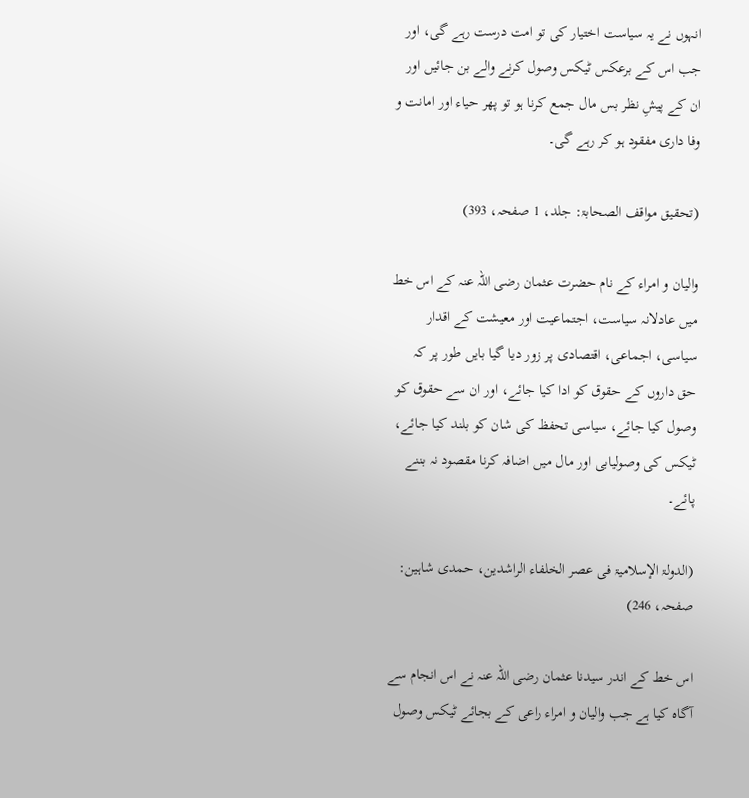انہوں نے یہ سیاست اختیار کی تو امت درست رہے گی، اور جب اس کے برعکس ٹیکس وصول کرنے والے بن جائیں اور ان کے پیشِ نظر بس مال جمع کرنا ہو تو پھر حیاء اور امانت و وفا داری مفقود ہو کر رہے گی۔

(تحقیق مواقف الصحابۃ: جلد، 1 صفحہ، 393)

والیان و امراء کے نام حضرت عثمان رضی اللہ عنہ کے اس خط میں عادلانہ سیاست، اجتماعیت اور معیشت کے اقدار سیاسی، اجماعی، اقتصادی پر زور دیا گیا بایں طور پر کہ حق داروں کے حقوق کو ادا کیا جائے، اور ان سے حقوق کو وصول کیا جائے، سیاسی تحفظ کی شان کو بلند کیا جائے، ٹیکس کی وصولیابی اور مال میں اضافہ کرنا مقصود نہ بننے پائے۔

(الدولۃ الإسلامیۃ فی عصر الخلفاء الراشدین، حمدی شاہین: صفحہ، 246)

اس خط کے اندر سیدنا عثمان رضی اللہ عنہ نے اس انجام سے آگاہ کیا ہے جب والیان و امراء راعی کے بجائے ٹیکس وصول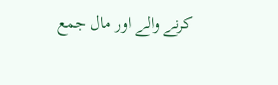کرنے والے اور مال جمع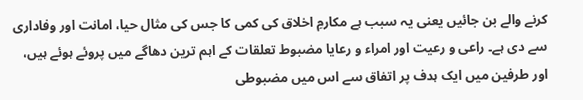کرنے والے بن جائیں یعنی یہ سبب ہے مکارمِ اخلاق کی کمی کا جس کی مثال حیا، امانت اور وفاداری سے دی ہے۔ راعی و رعیت اور امراء و رعایا مضبوط تعلقات کے اہم ترین دھاگے میں پروئے ہوئے ہیں، اور طرفین میں ایک ہدف پر اتفاق سے اس میں مضبوطی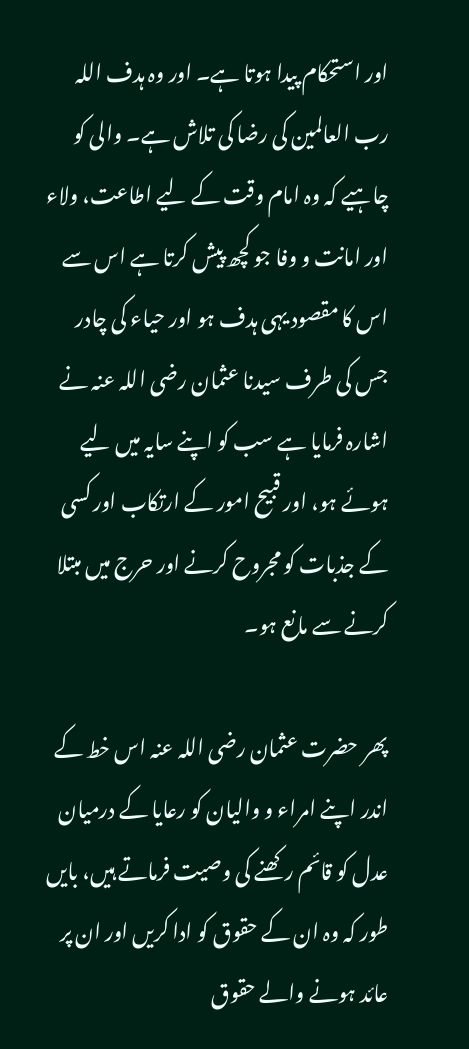اور استحکام پیدا ہوتا ہے۔ اور وہ ہدف اللہ رب العالمین کی رضا کی تلاش ہے۔ والی کو چاہیے کہ وہ امام وقت کے لیے اطاعت، ولاء اور امانت و وفا جو کچھ پیش کرتا ہے اس سے اس کا مقصود یہی ہدف ہو اور حیاء کی چادر جس کی طرف سیدنا عثمان رضی اللہ عنہ نے اشارہ فرمایا ہے سب کو اپنے سایہ میں لیے ہوئے ہو، اور قبیح امور کے ارتکاب اور کسی کے جذبات کو مجروح کرنے اور حرج میں مبتلا کرنے سے مانع ہو۔

پھر حضرت عثمان رضی اللہ عنہ اس خط کے اندر اپنے امراء و والیان کو رعایا کے درمیان عدل کو قائم رکھنے کی وصیت فرماتے ہیں، بایں طور کہ وہ ان کے حقوق کو ادا کریں اور ان پر عائد ہونے والے حقوق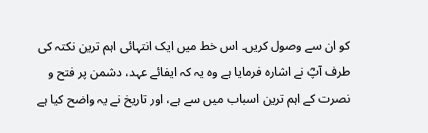کو ان سے وصول کریں۔ اس خط میں ایک انتہائی اہم ترین نکتہ کی طرف آپؓ نے اشارہ فرمایا ہے وہ یہ کہ ایفائے عہد، دشمن پر فتح و نصرت کے اہم ترین اسباب میں سے ہے، اور تاریخ نے یہ واضح کیا ہے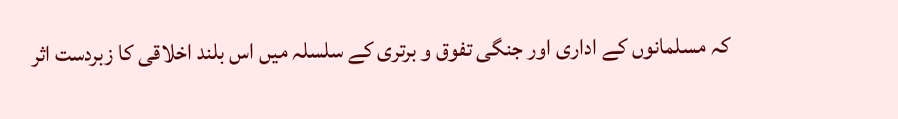کہ مسلمانوں کے اداری اور جنگی تفوق و برتری کے سلسلہ میں اس بلند اخلاقی کا زبردست اثر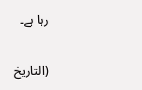رہا ہے۔

(التاریخ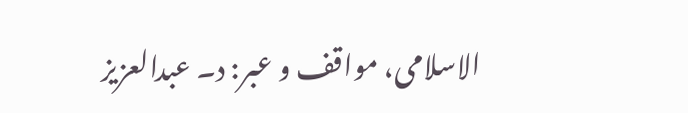الاسلامی، مواقف و عبر: د۔ عبدالعزیز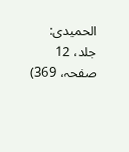الحمیدی: جلد، 12 صفحہ، 369)